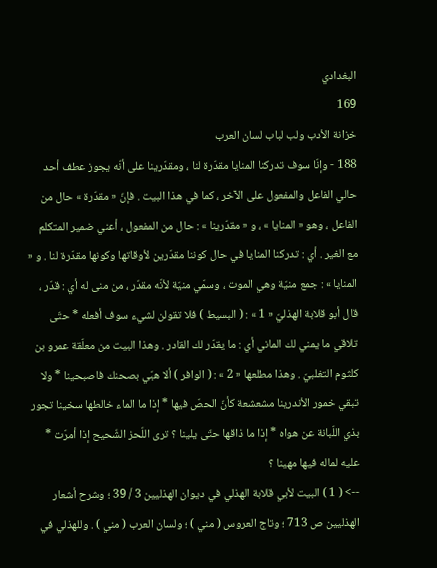البغدادي
169
خزانة الأدب ولب لباب لسان العرب
188 - وإنّا سوف تدركنا المنايا مقدّرة لنا ، ومقدّرينا على أنّه يجوز عطف أحد حالي الفاعل والمفعول على الآخر ، كما في هذا البيت . فإنّ « مقدّرة » حال من الفاعل ، وهو « المنايا » ، و « مقدّرينا » : حال من المفعول ، أعني ضمير المتكلم مع الغير . أي : تدركنا المنايا في حال كوننا مقدّرين لأوقاتها وكونها مقدّرة لنا . و « المنايا » : جمع منيّة وهي الموت ، وسمّي منيّة لأنّه مقدّر ، من منى له أي : قدّر ، قال أبو قلابة الهذليّ « 1 » : ( البسيط ) فلا تقولن لشيء سوف أفعله * حتّى تلاقي ما يمني لك الماني أي : ما يقدّر لك القادر . وهذا البيت من معلّقة عمرو بن كلثوم التغلبيّ . وهذا مطلعها « 2 » : ( الوافر ) ألا هبّي بصحنك فاصبحينا * ولا تبقي خمور الأندرينا مشعشعة كأنّ الحصّ فيها * إذا ما الماء خالطها سخينا تجور بذي اللّبانة عن هواه * إذا ما ذاقها حتّى يلينا ؟ ترى اللّحز الشّحيح إذا أمرّت * عليه لماله فيها مهينا ؟
--> ( 1 ) البيت لأبي قلابة الهذلي في ديوان الهذليين 3 / 39 ؛ وشرح أشعار الهذليين ص 713 ؛ وتاج العروس ( مني ) ؛ ولسان العرب ( مني ) . وللهذلي في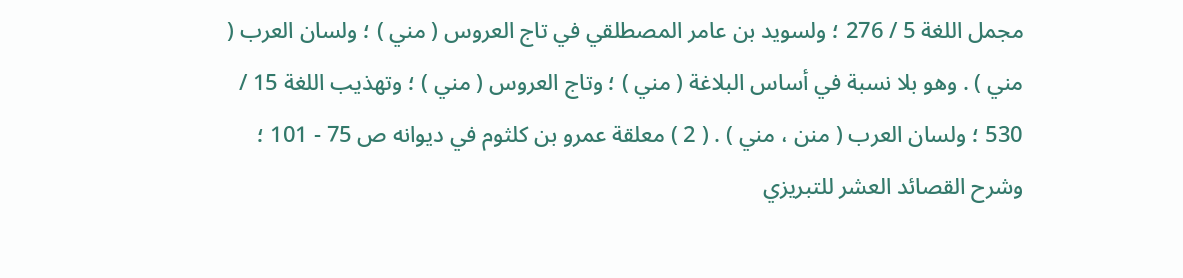مجمل اللغة 5 / 276 ؛ ولسويد بن عامر المصطلقي في تاج العروس ( مني ) ؛ ولسان العرب ( مني ) . وهو بلا نسبة في أساس البلاغة ( مني ) ؛ وتاج العروس ( مني ) ؛ وتهذيب اللغة 15 / 530 ؛ ولسان العرب ( منن ، مني ) . ( 2 ) معلقة عمرو بن كلثوم في ديوانه ص 75 - 101 ؛ وشرح القصائد العشر للتبريزي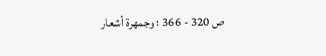ص 320 - 366 ؛ وجمهرة أشعار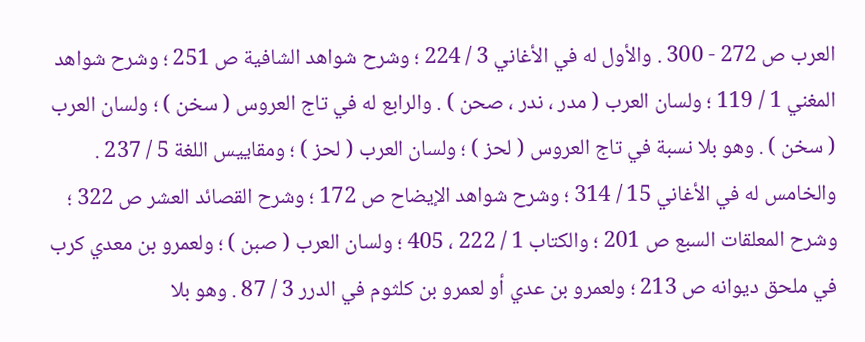العرب ص 272 - 300 . والأول له في الأغاني 3 / 224 ؛ وشرح شواهد الشافية ص 251 ؛ وشرح شواهد المغني 1 / 119 ؛ ولسان العرب ( مدر ، ندر ، صحن ) . والرابع له في تاج العروس ( سخن ) ؛ ولسان العرب ( سخن ) . وهو بلا نسبة في تاج العروس ( لحز ) ؛ ولسان العرب ( لحز ) ؛ ومقاييس اللغة 5 / 237 . والخامس له في الأغاني 15 / 314 ؛ وشرح شواهد الإيضاح ص 172 ؛ وشرح القصائد العشر ص 322 ؛ وشرح المعلقات السبع ص 201 ؛ والكتاب 1 / 222 ، 405 ؛ ولسان العرب ( صبن ) ؛ ولعمرو بن معدي كرب في ملحق ديوانه ص 213 ؛ ولعمرو بن عدي أو لعمرو بن كلثوم في الدرر 3 / 87 . وهو بلا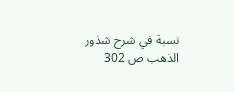نسبة في شرح شذور الذهب ص 302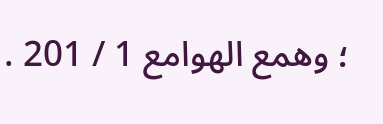؛ وهمع الهوامع 1 / 201 .